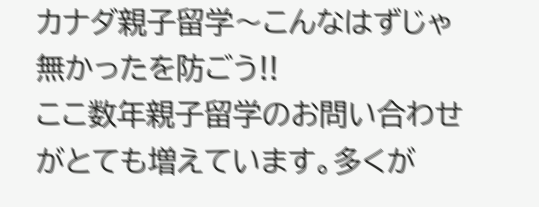カナダ親子留学〜こんなはずじゃ無かったを防ごう!!
ここ数年親子留学のお問い合わせがとても増えています。多くが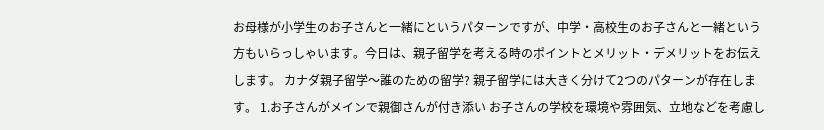お母様が小学生のお子さんと一緒にというパターンですが、中学・高校生のお子さんと一緒という方もいらっしゃいます。今日は、親子留学を考える時のポイントとメリット・デメリットをお伝えします。 カナダ親子留学〜誰のための留学? 親子留学には大きく分けて2つのパターンが存在します。 1.お子さんがメインで親御さんが付き添い お子さんの学校を環境や雰囲気、立地などを考慮し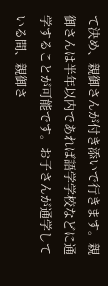て決め、親御さんが付き添いで行きます。親御さんは半年以内であれば語学学校などに通学することが可能です。お子さんが通学している間、親御さ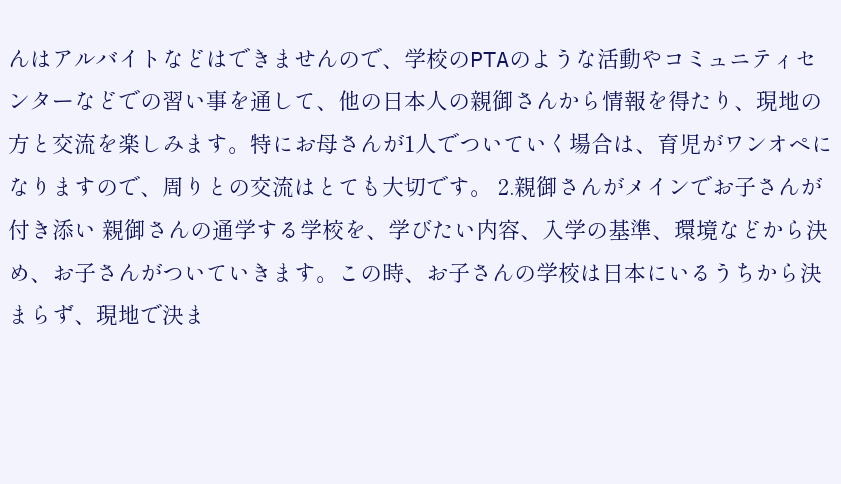んはアルバイトなどはできませんので、学校のPTAのような活動やコミュニティセンターなどでの習い事を通して、他の日本人の親御さんから情報を得たり、現地の方と交流を楽しみます。特にお母さんが1人でついていく場合は、育児がワンオペになりますので、周りとの交流はとても大切です。 2.親御さんがメインでお子さんが付き添い 親御さんの通学する学校を、学びたい内容、入学の基準、環境などから決め、お子さんがついていきます。この時、お子さんの学校は日本にいるうちから決まらず、現地で決ま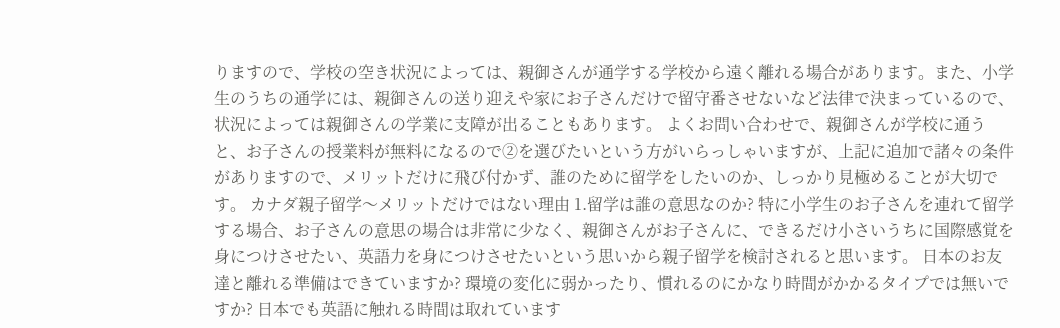りますので、学校の空き状況によっては、親御さんが通学する学校から遠く離れる場合があります。また、小学生のうちの通学には、親御さんの送り迎えや家にお子さんだけで留守番させないなど法律で決まっているので、状況によっては親御さんの学業に支障が出ることもあります。 よくお問い合わせで、親御さんが学校に通うと、お子さんの授業料が無料になるので②を選びたいという方がいらっしゃいますが、上記に追加で諸々の条件がありますので、メリットだけに飛び付かず、誰のために留学をしたいのか、しっかり見極めることが大切です。 カナダ親子留学〜メリットだけではない理由 1.留学は誰の意思なのか? 特に小学生のお子さんを連れて留学する場合、お子さんの意思の場合は非常に少なく、親御さんがお子さんに、できるだけ小さいうちに国際感覚を身につけさせたい、英語力を身につけさせたいという思いから親子留学を検討されると思います。 日本のお友達と離れる準備はできていますか? 環境の変化に弱かったり、慣れるのにかなり時間がかかるタイプでは無いですか? 日本でも英語に触れる時間は取れています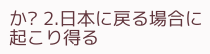か? 2.日本に戻る場合に起こり得る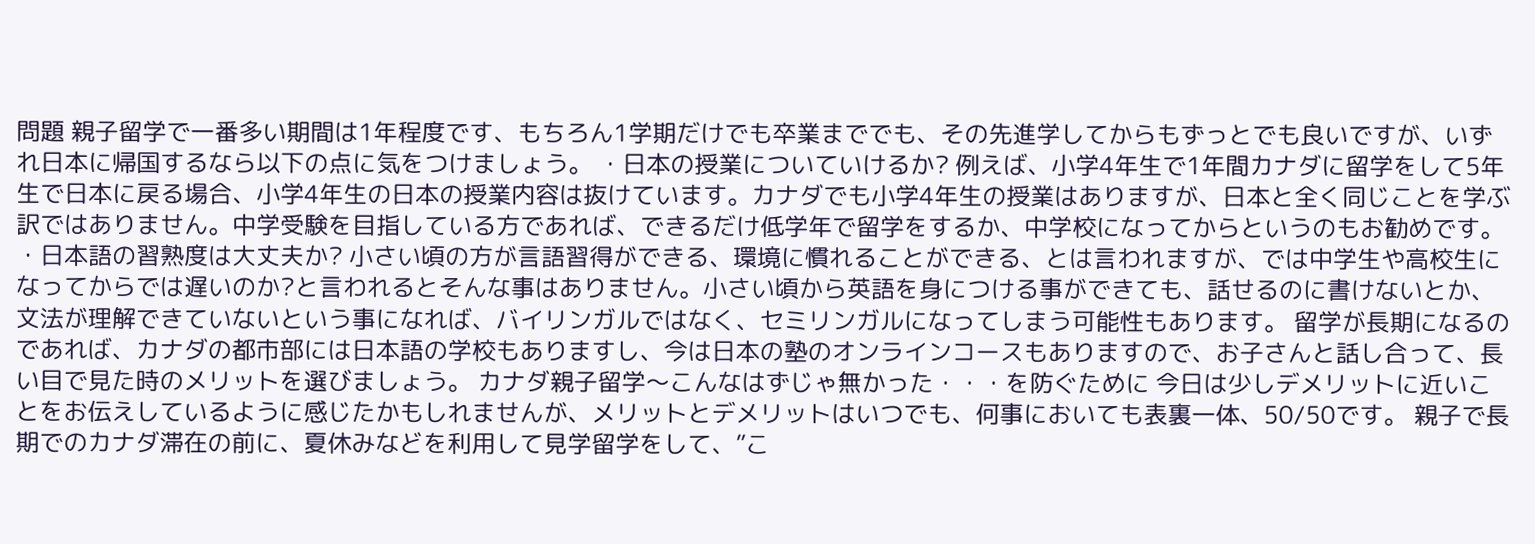問題 親子留学で一番多い期間は1年程度です、もちろん1学期だけでも卒業まででも、その先進学してからもずっとでも良いですが、いずれ日本に帰国するなら以下の点に気をつけましょう。 ・日本の授業についていけるか? 例えば、小学4年生で1年間カナダに留学をして5年生で日本に戻る場合、小学4年生の日本の授業内容は抜けています。カナダでも小学4年生の授業はありますが、日本と全く同じことを学ぶ訳ではありません。中学受験を目指している方であれば、できるだけ低学年で留学をするか、中学校になってからというのもお勧めです。 ・日本語の習熟度は大丈夫か? 小さい頃の方が言語習得ができる、環境に慣れることができる、とは言われますが、では中学生や高校生になってからでは遅いのか?と言われるとそんな事はありません。小さい頃から英語を身につける事ができても、話せるのに書けないとか、文法が理解できていないという事になれば、バイリンガルではなく、セミリンガルになってしまう可能性もあります。 留学が長期になるのであれば、カナダの都市部には日本語の学校もありますし、今は日本の塾のオンラインコースもありますので、お子さんと話し合って、長い目で見た時のメリットを選びましょう。 カナダ親子留学〜こんなはずじゃ無かった・・・を防ぐために 今日は少しデメリットに近いことをお伝えしているように感じたかもしれませんが、メリットとデメリットはいつでも、何事においても表裏一体、50/50です。 親子で長期でのカナダ滞在の前に、夏休みなどを利用して見学留学をして、”こ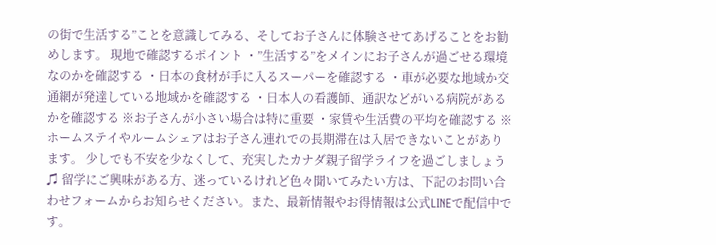の街で生活する”ことを意識してみる、そしてお子さんに体験させてあげることをお勧めします。 現地で確認するポイント ・”生活する”をメインにお子さんが過ごせる環境なのかを確認する ・日本の食材が手に入るスーパーを確認する ・車が必要な地域か交通網が発達している地域かを確認する ・日本人の看護師、通訳などがいる病院があるかを確認する ※お子さんが小さい場合は特に重要 ・家賃や生活費の平均を確認する ※ホームステイやルームシェアはお子さん連れでの長期滞在は入居できないことがあります。 少しでも不安を少なくして、充実したカナダ親子留学ライフを過ごしましょう♫ 留学にご興味がある方、迷っているけれど色々聞いてみたい方は、下記のお問い合わせフォームからお知らせください。また、最新情報やお得情報は公式LINEで配信中です。